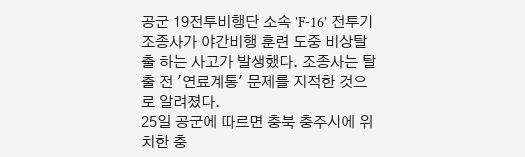공군 19전투비행단 소속 'F-16' 전투기 조종사가 야간비행 훈련 도중 비상탈출 하는 사고가 발생했다. 조종사는 탈출 전 '연료계통' 문제를 지적한 것으로 알려졌다.
25일 공군에 따르면 충북 충주시에 위치한 충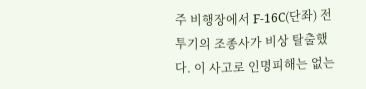주 비행장에서 F-16C(단좌) 전투기의 조종사가 비상 탈출했다. 이 사고로 인명피해는 없는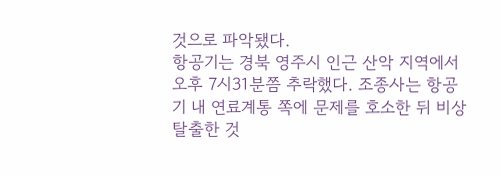것으로 파악됐다.
항공기는 경북 영주시 인근 산악 지역에서 오후 7시31분쯤 추락했다. 조종사는 항공기 내 연료계통 쪽에 문제를 호소한 뒤 비상탈출한 것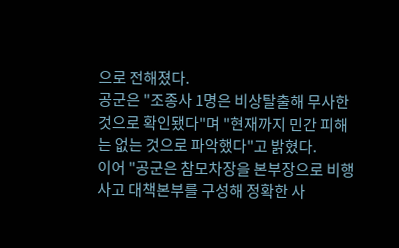으로 전해졌다.
공군은 "조종사 1명은 비상탈출해 무사한 것으로 확인됐다"며 "현재까지 민간 피해는 없는 것으로 파악했다"고 밝혔다.
이어 "공군은 참모차장을 본부장으로 비행사고 대책본부를 구성해 정확한 사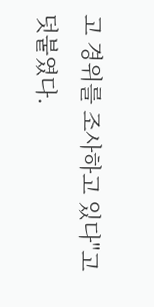고 경위를 조사하고 있다"고 덧붙였다.